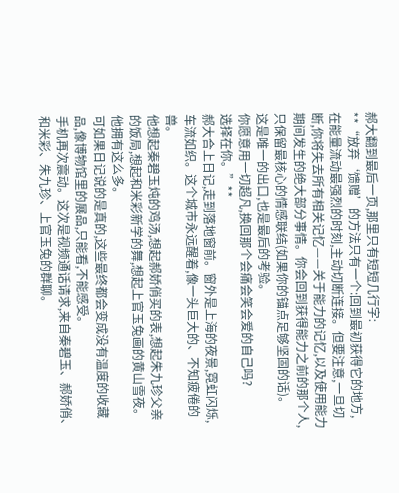郝大翻到最后一页,那里只有短短几行字:
**“放弃‘馈赠’的方法只有一个:回到最初获得它的地方,在能量流动最强烈的时刻,主动切断连接。但要注意,一旦切断,你将失去所有相关记忆——关于能力的记忆,以及使用能力期间发生的绝大部分事情。你会回到获得能力之前的那个人,只保留最核心的情感联结(如果你的锚点足够坚固的话)。
这是唯一的出口,也是最后的考验。
你愿意用一切超凡,换回那个会痛会笑会爱的自己吗?
选择在你。”**
郝大合上日记,走到落地窗前。窗外是上海的夜景,霓虹闪烁,车流如织。这个城市永远醒着,像一头巨大的、不知疲倦的兽。
他想起秦碧玉炖的鸡汤,想起郝娇俏买的表,想起朱九珍父亲的饭局,想起和米彩新学的舞,想起上官玉兔画的黄山雪夜。
他拥有这么多。
可如果日记说的是真的,这些最终都会变成没有温度的收藏品,像博物馆里的展品,只能看,不能感受。
手机再次震动。这次是视频通话请求,来自秦碧玉、郝娇俏、和米彩、朱九珍、上官玉兔的群聊。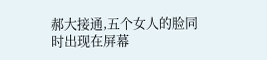郝大接通,五个女人的脸同时出现在屏幕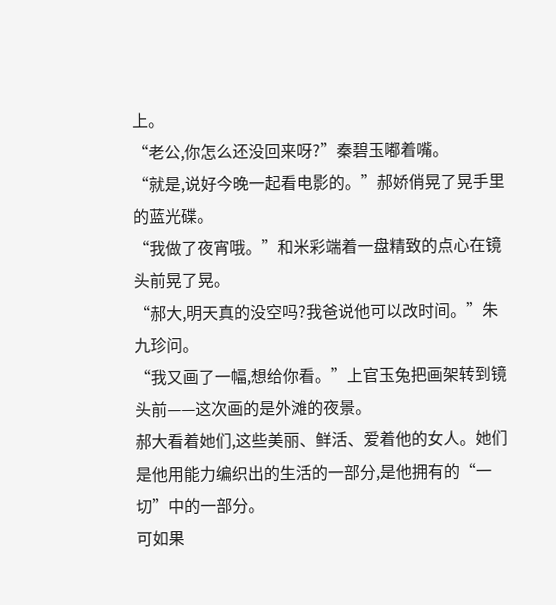上。
“老公,你怎么还没回来呀?”秦碧玉嘟着嘴。
“就是,说好今晚一起看电影的。”郝娇俏晃了晃手里的蓝光碟。
“我做了夜宵哦。”和米彩端着一盘精致的点心在镜头前晃了晃。
“郝大,明天真的没空吗?我爸说他可以改时间。”朱九珍问。
“我又画了一幅,想给你看。”上官玉兔把画架转到镜头前——这次画的是外滩的夜景。
郝大看着她们,这些美丽、鲜活、爱着他的女人。她们是他用能力编织出的生活的一部分,是他拥有的“一切”中的一部分。
可如果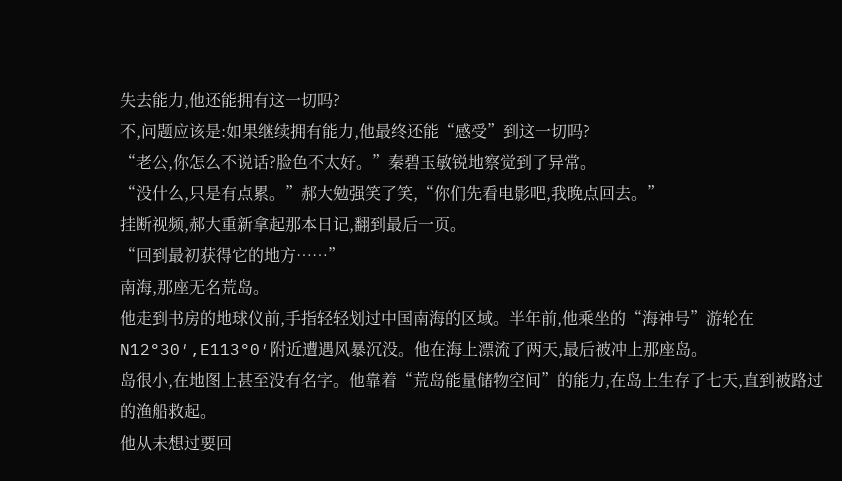失去能力,他还能拥有这一切吗?
不,问题应该是:如果继续拥有能力,他最终还能“感受”到这一切吗?
“老公,你怎么不说话?脸色不太好。”秦碧玉敏锐地察觉到了异常。
“没什么,只是有点累。”郝大勉强笑了笑,“你们先看电影吧,我晚点回去。”
挂断视频,郝大重新拿起那本日记,翻到最后一页。
“回到最初获得它的地方……”
南海,那座无名荒岛。
他走到书房的地球仪前,手指轻轻划过中国南海的区域。半年前,他乘坐的“海神号”游轮在N12°30′,E113°0′附近遭遇风暴沉没。他在海上漂流了两天,最后被冲上那座岛。
岛很小,在地图上甚至没有名字。他靠着“荒岛能量储物空间”的能力,在岛上生存了七天,直到被路过的渔船救起。
他从未想过要回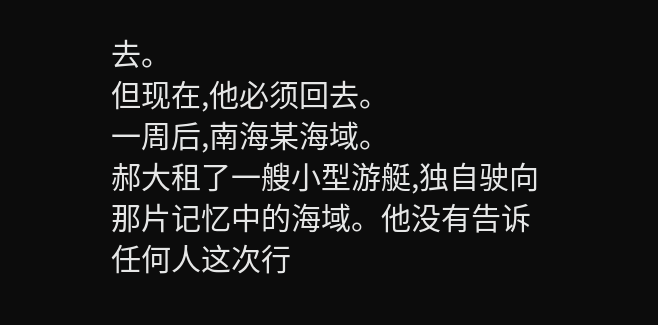去。
但现在,他必须回去。
一周后,南海某海域。
郝大租了一艘小型游艇,独自驶向那片记忆中的海域。他没有告诉任何人这次行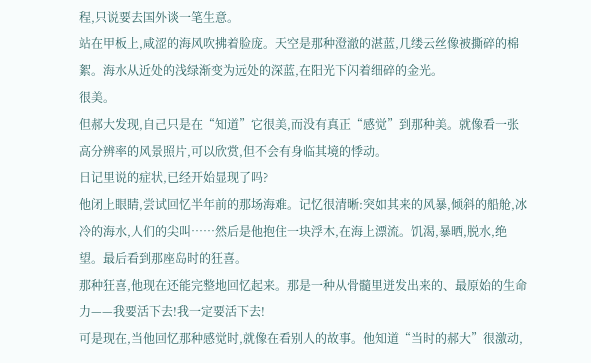程,只说要去国外谈一笔生意。
站在甲板上,咸涩的海风吹拂着脸庞。天空是那种澄澈的湛蓝,几缕云丝像被撕碎的棉絮。海水从近处的浅绿渐变为远处的深蓝,在阳光下闪着细碎的金光。
很美。
但郝大发现,自己只是在“知道”它很美,而没有真正“感觉”到那种美。就像看一张高分辨率的风景照片,可以欣赏,但不会有身临其境的悸动。
日记里说的症状,已经开始显现了吗?
他闭上眼睛,尝试回忆半年前的那场海难。记忆很清晰:突如其来的风暴,倾斜的船舱,冰冷的海水,人们的尖叫……然后是他抱住一块浮木,在海上漂流。饥渴,暴晒,脱水,绝望。最后看到那座岛时的狂喜。
那种狂喜,他现在还能完整地回忆起来。那是一种从骨髓里迸发出来的、最原始的生命力——我要活下去!我一定要活下去!
可是现在,当他回忆那种感觉时,就像在看别人的故事。他知道“当时的郝大”很激动,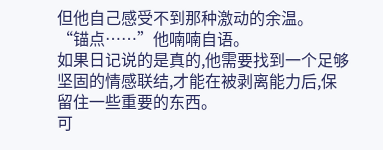但他自己感受不到那种激动的余温。
“锚点……”他喃喃自语。
如果日记说的是真的,他需要找到一个足够坚固的情感联结,才能在被剥离能力后,保留住一些重要的东西。
可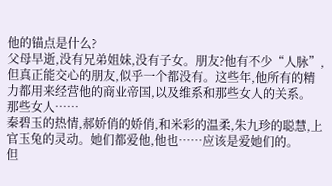他的锚点是什么?
父母早逝,没有兄弟姐妹,没有子女。朋友?他有不少“人脉”,但真正能交心的朋友,似乎一个都没有。这些年,他所有的精力都用来经营他的商业帝国,以及维系和那些女人的关系。
那些女人……
秦碧玉的热情,郝娇俏的娇俏,和米彩的温柔,朱九珍的聪慧,上官玉兔的灵动。她们都爱他,他也……应该是爱她们的。
但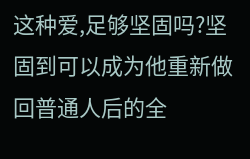这种爱,足够坚固吗?坚固到可以成为他重新做回普通人后的全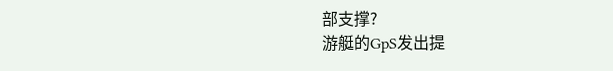部支撑?
游艇的GpS发出提